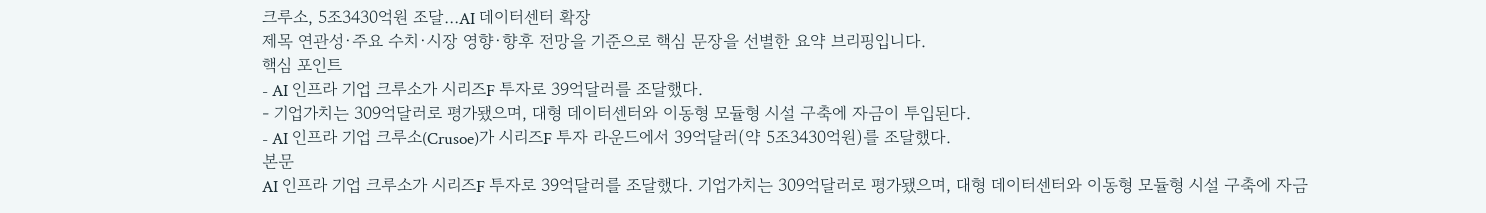크루소, 5조3430억원 조달…AI 데이터센터 확장
제목 연관성·주요 수치·시장 영향·향후 전망을 기준으로 핵심 문장을 선별한 요약 브리핑입니다.
핵심 포인트
- AI 인프라 기업 크루소가 시리즈F 투자로 39억달러를 조달했다.
- 기업가치는 309억달러로 평가됐으며, 대형 데이터센터와 이동형 모듈형 시설 구축에 자금이 투입된다.
- AI 인프라 기업 크루소(Crusoe)가 시리즈F 투자 라운드에서 39억달러(약 5조3430억원)를 조달했다.
본문
AI 인프라 기업 크루소가 시리즈F 투자로 39억달러를 조달했다. 기업가치는 309억달러로 평가됐으며, 대형 데이터센터와 이동형 모듈형 시설 구축에 자금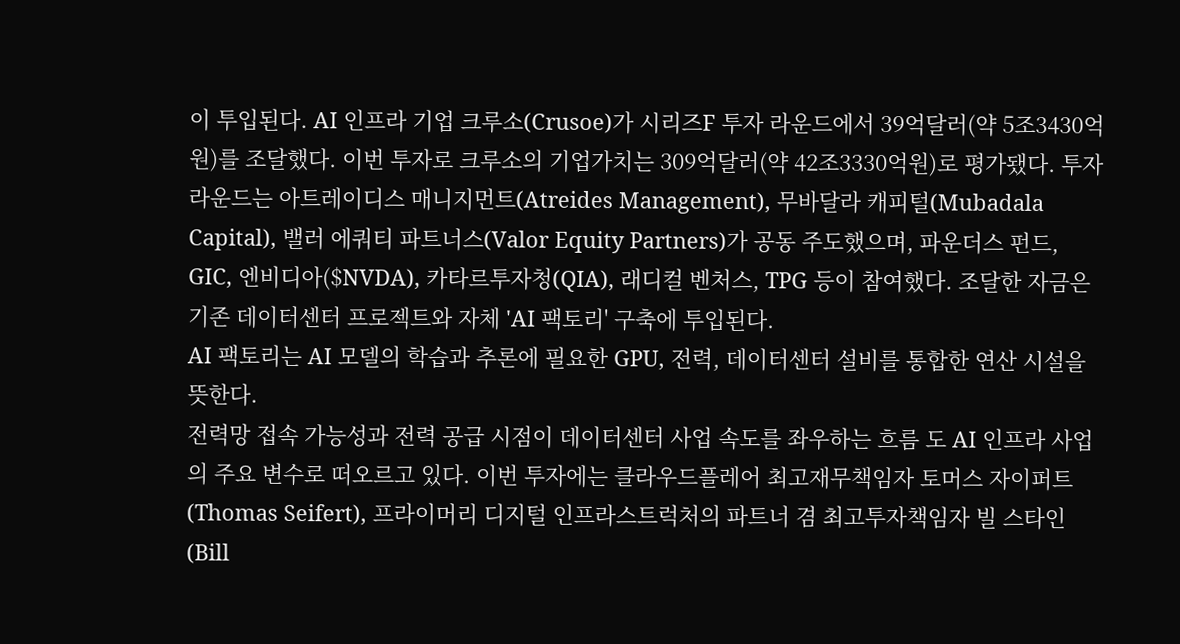이 투입된다. AI 인프라 기업 크루소(Crusoe)가 시리즈F 투자 라운드에서 39억달러(약 5조3430억원)를 조달했다. 이번 투자로 크루소의 기업가치는 309억달러(약 42조3330억원)로 평가됐다. 투자 라운드는 아트레이디스 매니지먼트(Atreides Management), 무바달라 캐피털(Mubadala Capital), 밸러 에쿼티 파트너스(Valor Equity Partners)가 공동 주도했으며, 파운더스 펀드, GIC, 엔비디아($NVDA), 카타르투자청(QIA), 래디컬 벤처스, TPG 등이 참여했다. 조달한 자금은 기존 데이터센터 프로젝트와 자체 'AI 팩토리' 구축에 투입된다.
AI 팩토리는 AI 모델의 학습과 추론에 필요한 GPU, 전력, 데이터센터 설비를 통합한 연산 시설을 뜻한다.
전력망 접속 가능성과 전력 공급 시점이 데이터센터 사업 속도를 좌우하는 흐름 도 AI 인프라 사업의 주요 변수로 떠오르고 있다. 이번 투자에는 클라우드플레어 최고재무책임자 토머스 자이퍼트(Thomas Seifert), 프라이머리 디지털 인프라스트럭처의 파트너 겸 최고투자책임자 빌 스타인(Bill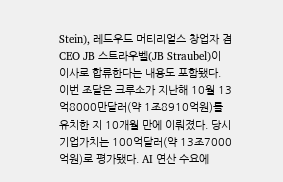Stein), 레드우드 머티리얼스 창업자 겸 CEO JB 스트라우벨(JB Straubel)이 이사로 합류한다는 내용도 포함됐다. 이번 조달은 크루소가 지난해 10월 13억8000만달러(약 1조8910억원)를 유치한 지 10개월 만에 이뤄졌다. 당시 기업가치는 100억달러(약 13조7000억원)로 평가됐다. AI 연산 수요에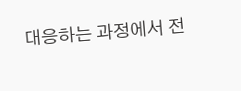대응하는 과정에서 전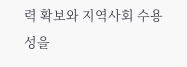력 확보와 지역사회 수용성을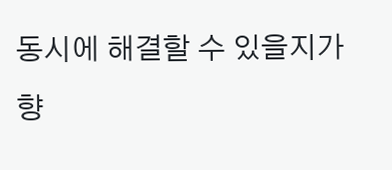동시에 해결할 수 있을지가 향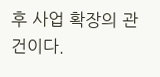후 사업 확장의 관건이다.